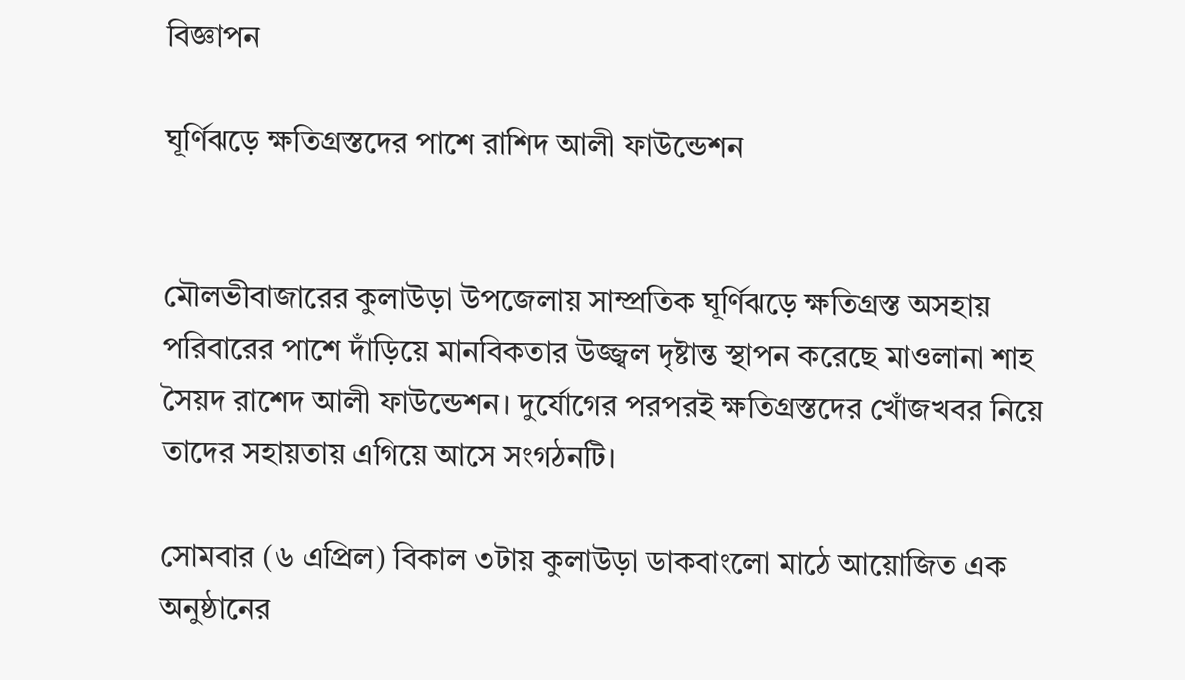বিজ্ঞাপন

ঘূর্ণিঝড়ে ক্ষতিগ্রস্তদের পাশে রাশিদ আলী ফাউন্ডেশন


মৌলভীবাজারের কুলাউড়া উপজেলায় সাম্প্রতিক ঘূর্ণিঝড়ে ক্ষতিগ্রস্ত অসহায় পরিবারের পাশে দাঁড়িয়ে মানবিকতার উজ্জ্বল দৃষ্টান্ত স্থাপন করেছে মাওলানা শাহ সৈয়দ রাশেদ আলী ফাউন্ডেশন। দুর্যোগের পরপরই ক্ষতিগ্রস্তদের খোঁজখবর নিয়ে তাদের সহায়তায় এগিয়ে আসে সংগঠনটি।

সোমবার (৬ এপ্রিল) বিকাল ৩টায় কুলাউড়া ডাকবাংলো মাঠে আয়োজিত এক অনুষ্ঠানের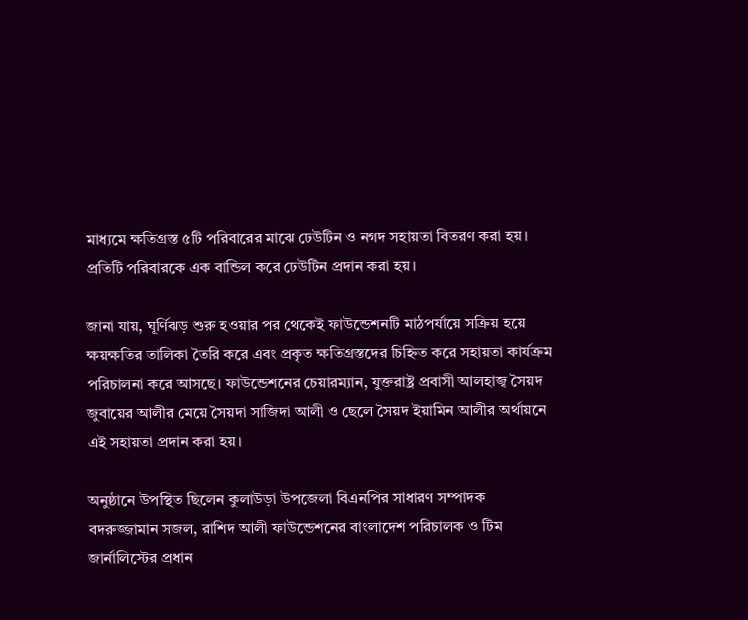মাধ্যমে ক্ষতিগ্রস্ত ৫টি পরিবারের মাঝে ঢেউটিন ও নগদ সহায়তা বিতরণ করা হয়। প্রতিটি পরিবারকে এক বান্ডিল করে ঢেউটিন প্রদান করা হয়।

জানা যায়, ঘূর্ণিঝড় শুরু হওয়ার পর থেকেই ফাউন্ডেশনটি মাঠপর্যায়ে সক্রিয় হয়ে ক্ষয়ক্ষতির তালিকা তৈরি করে এবং প্রকৃত ক্ষতিগ্রস্তদের চিহ্নিত করে সহায়তা কার্যক্রম পরিচালনা করে আসছে। ফাউন্ডেশনের চেয়ারম্যান, যুক্তরাষ্ট্র প্রবাসী আলহাজ্ব সৈয়দ জুবায়ের আলীর মেয়ে সৈয়দা সাজিদা আলী ও ছেলে সৈয়দ ইয়ামিন আলীর অর্থায়নে এই সহায়তা প্রদান করা হয়।

অনুষ্ঠানে উপস্থিত ছিলেন কুলাউড়া উপজেলা বিএনপির সাধারণ সম্পাদক বদরুজ্জামান সজল, রাশিদ আলী ফাউন্ডেশনের বাংলাদেশ পরিচালক ও টিম জার্নালিস্টের প্রধান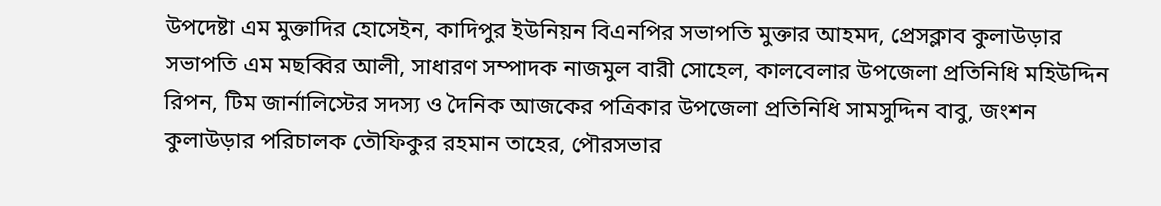উপদেষ্টা এম মুক্তাদির হোসেইন, কাদিপুর ইউনিয়ন বিএনপির সভাপতি মুক্তার আহমদ, প্রেসক্লাব কুলাউড়ার সভাপতি এম মছব্বির আলী, সাধারণ সম্পাদক নাজমুল বারী সোহেল, কালবেলার উপজেলা প্রতিনিধি মহিউদ্দিন রিপন, টিম জার্নালিস্টের সদস্য ও দৈনিক আজকের পত্রিকার উপজেলা প্রতিনিধি সামসুদ্দিন বাবু, জংশন কুলাউড়ার পরিচালক তৌফিকুর রহমান তাহের, পৌরসভার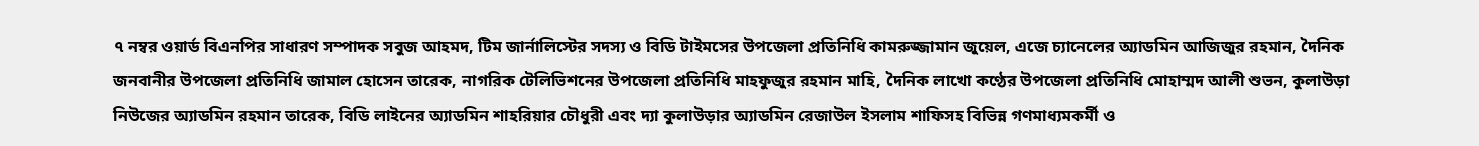৭ নম্বর ওয়ার্ড বিএনপির সাধারণ সম্পাদক সবুজ আহমদ, টিম জার্নালিস্টের সদস্য ও বিডি টাইমসের উপজেলা প্রতিনিধি কামরুজ্জামান জুয়েল, এজে চ্যানেলের অ্যাডমিন আজিজুর রহমান, দৈনিক জনবানীর উপজেলা প্রতিনিধি জামাল হোসেন তারেক, নাগরিক টেলিভিশনের উপজেলা প্রতিনিধি মাহফুজুর রহমান মাহি, দৈনিক লাখো কণ্ঠের উপজেলা প্রতিনিধি মোহাম্মদ আলী শুভন, কুলাউড়া নিউজের অ্যাডমিন রহমান তারেক, বিডি লাইনের অ্যাডমিন শাহরিয়ার চৌধুরী এবং দ্যা কুলাউড়ার অ্যাডমিন রেজাউল ইসলাম শাফিসহ বিভিন্ন গণমাধ্যমকর্মী ও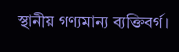স্থানীয় গণ্যমান্য ব্যক্তিবর্গ।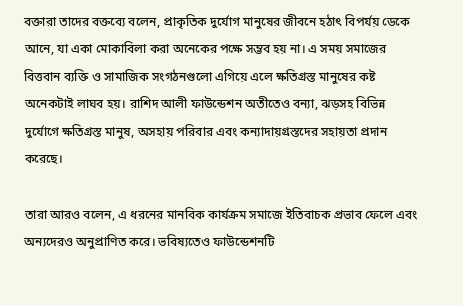বক্তারা তাদের বক্তব্যে বলেন, প্রাকৃতিক দুর্যোগ মানুষের জীবনে হঠাৎ বিপর্যয় ডেকে আনে, যা একা মোকাবিলা করা অনেকের পক্ষে সম্ভব হয় না। এ সময় সমাজের বিত্তবান ব্যক্তি ও সামাজিক সংগঠনগুলো এগিয়ে এলে ক্ষতিগ্রস্ত মানুষের কষ্ট অনেকটাই লাঘব হয়। রাশিদ আলী ফাউন্ডেশন অতীতেও বন্যা, ঝড়সহ বিভিন্ন দুর্যোগে ক্ষতিগ্রস্ত মানুষ, অসহায় পরিবার এবং কন্যাদায়গ্রস্তদের সহায়তা প্রদান করেছে।

তারা আরও বলেন, এ ধরনের মানবিক কার্যক্রম সমাজে ইতিবাচক প্রভাব ফেলে এবং অন্যদেরও অনুপ্রাণিত করে। ভবিষ্যতেও ফাউন্ডেশনটি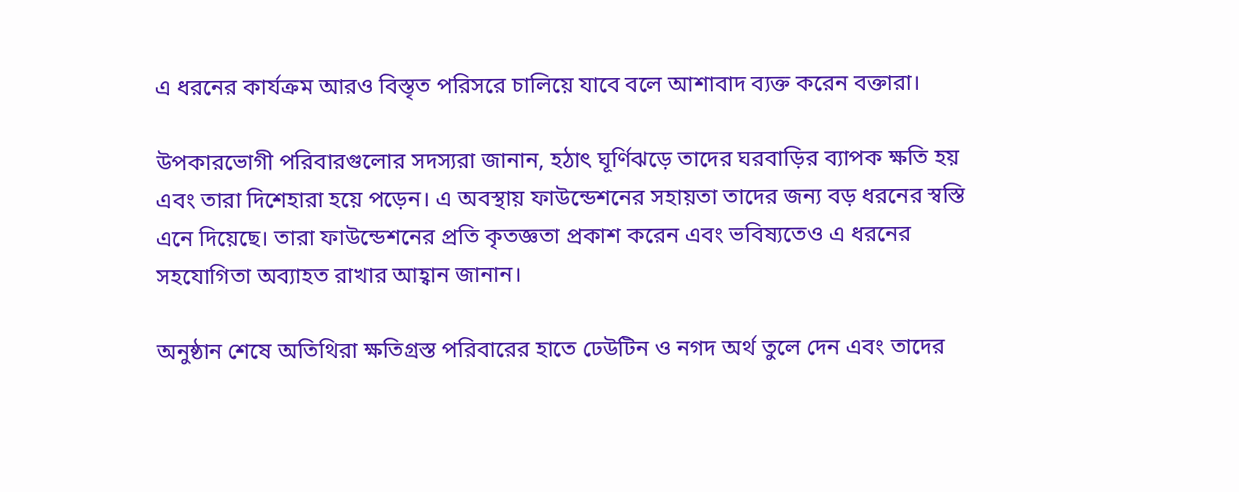এ ধরনের কার্যক্রম আরও বিস্তৃত পরিসরে চালিয়ে যাবে বলে আশাবাদ ব্যক্ত করেন বক্তারা।

উপকারভোগী পরিবারগুলোর সদস্যরা জানান, হঠাৎ ঘূর্ণিঝড়ে তাদের ঘরবাড়ির ব্যাপক ক্ষতি হয় এবং তারা দিশেহারা হয়ে পড়েন। এ অবস্থায় ফাউন্ডেশনের সহায়তা তাদের জন্য বড় ধরনের স্বস্তি এনে দিয়েছে। তারা ফাউন্ডেশনের প্রতি কৃতজ্ঞতা প্রকাশ করেন এবং ভবিষ্যতেও এ ধরনের সহযোগিতা অব্যাহত রাখার আহ্বান জানান।

অনুষ্ঠান শেষে অতিথিরা ক্ষতিগ্রস্ত পরিবারের হাতে ঢেউটিন ও নগদ অর্থ তুলে দেন এবং তাদের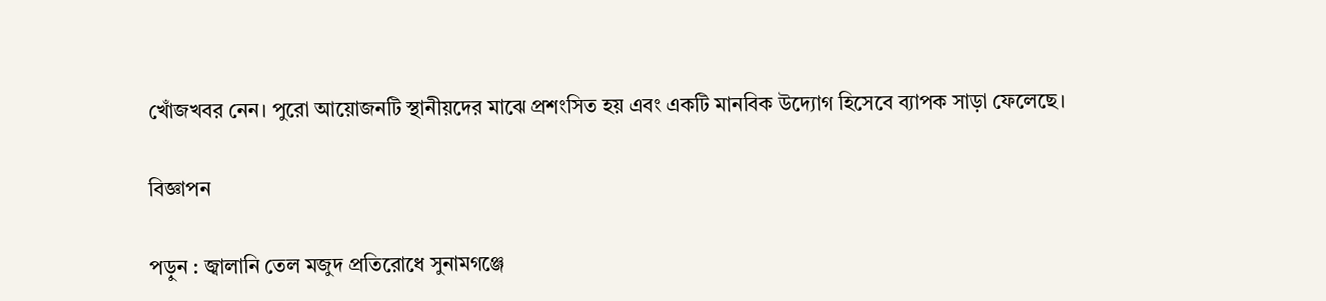খোঁজখবর নেন। পুরো আয়োজনটি স্থানীয়দের মাঝে প্রশংসিত হয় এবং একটি মানবিক উদ্যোগ হিসেবে ব্যাপক সাড়া ফেলেছে।

বিজ্ঞাপন

পড়ুন : জ্বালানি তেল মজুদ প্রতিরোধে সুনামগঞ্জে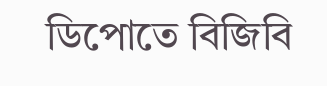ডিপোতে বিজিবি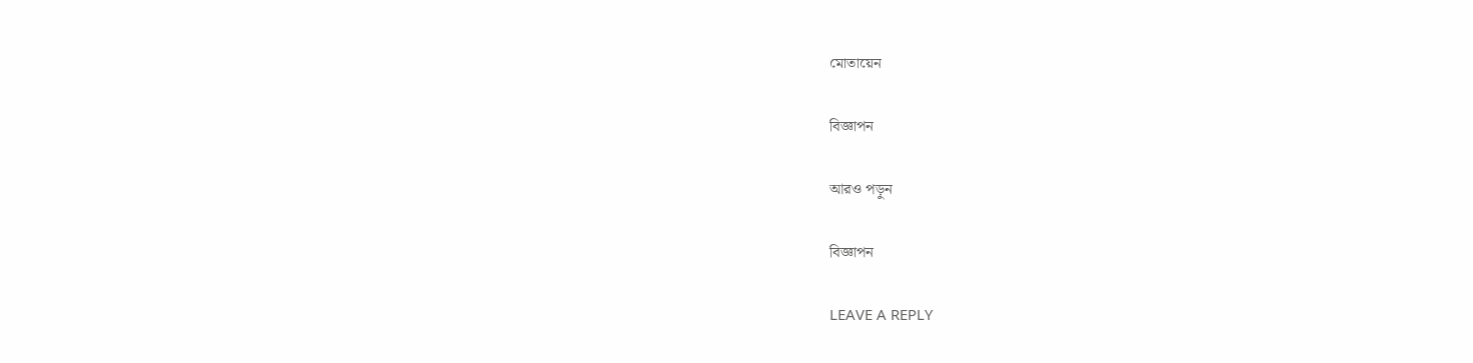মোতায়েন

বিজ্ঞাপন

আরও পড়ুন

বিজ্ঞাপন

LEAVE A REPLY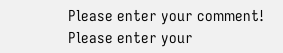Please enter your comment!
Please enter your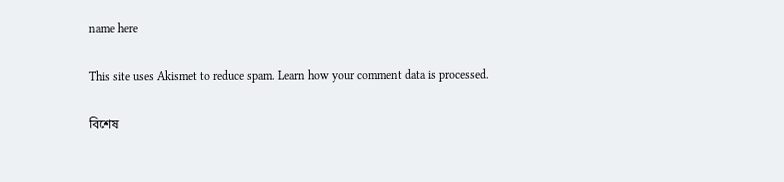name here

This site uses Akismet to reduce spam. Learn how your comment data is processed.

বিশেষ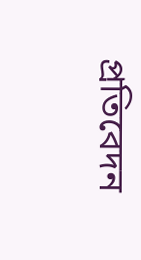প্রতিবেদন